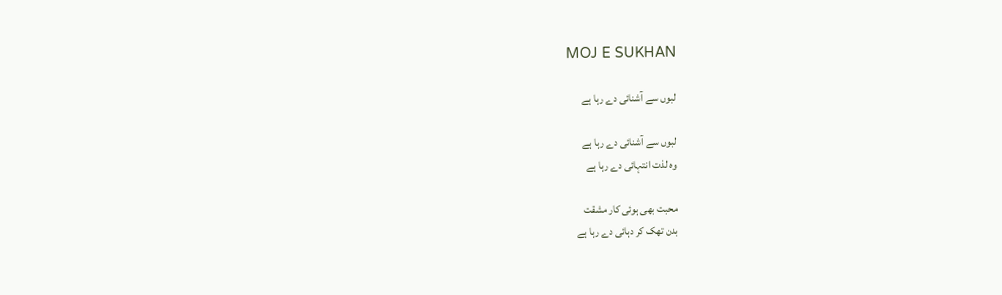MOJ E SUKHAN

لبوں سے آشنائی دے رہا ہے

لبوں سے آشنائی دے رہا ہے
وہ لذت انتہائی دے رہا ہے

محبت بھی ہوئی کار مشقت
بدن تھک کر دہائی دے رہا ہے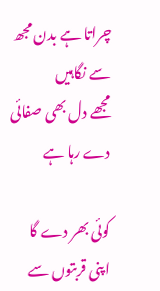چراتا ہے بدن مجھ سے نگاہیں
مجھے دل بھی صفائی دے رہا ہے

کوئی بھر دے گا اپنی قربتوں سے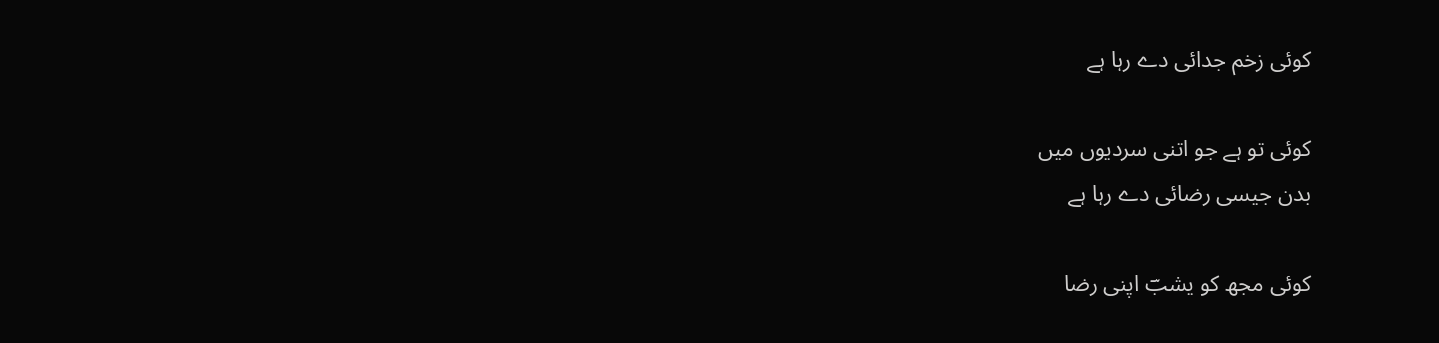کوئی زخم جدائی دے رہا ہے

کوئی تو ہے جو اتنی سردیوں میں
بدن جیسی رضائی دے رہا ہے

کوئی مجھ کو یشبؔ اپنی رضا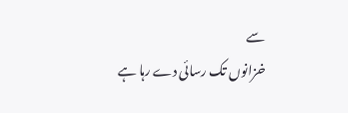سے
خزانوں تک رسائی دے رہا ہے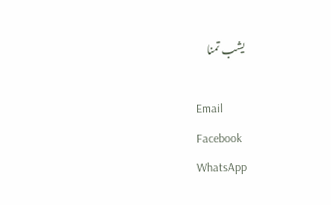یشب تمنا

Email
Facebook
WhatsApp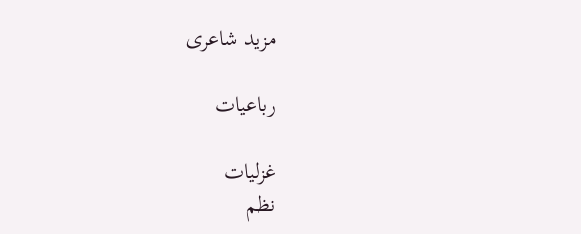مزید شاعری

رباعیات

غزلیات
نظم